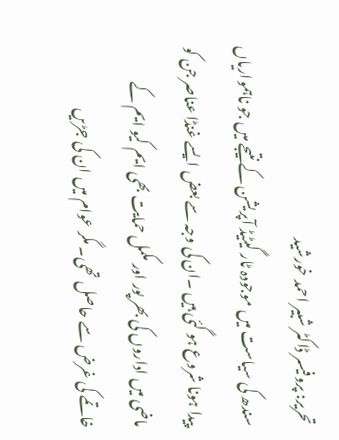تحریر: پروفیسر ڈاکٹر شبیر احمد خورشید
سندھ کی سیاست میں موجودہ ٹار گیٹیڈ آپریشن کے نتیجے میں جو ناہمواریاں پیدا ہونا شروع ہو گئی ہیں ۔ان کی وجہ سے بعض ایسے غنڈا عناصر جن کو ماضی میں اداروں کی بھر پور اور مکمل حمایت بھی ایم کیو ایم کے خاتمے کی غرض سے حاصل تھی۔ مگر عوام میں ان کی جڑیں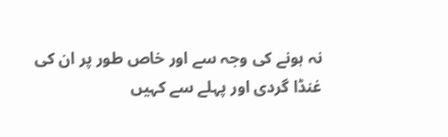نہ ہونے کی وجہ سے اور خاص طور پر ان کی غنڈا گردی اور پہلے سے کہیں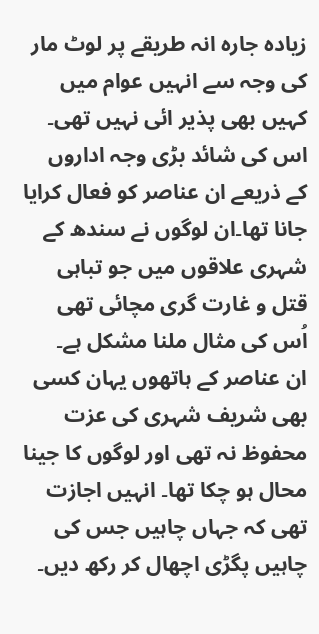زیادہ جارہ انہ طریقے پر لوٹ مار کی وجہ سے انہیں عوام میں کہیں بھی پذیر ائی نہیں تھی۔ اس کی شائد بڑی وجہ اداروں کے ذریعے ان عناصر کو فعال کرایا جانا تھا۔ان لوگوں نے سندھ کے شہری علاقوں میں جو تباہی قتل و غارت گری مچائی تھی اُس کی مثال ملنا مشکل ہے۔
ان عناصر کے ہاتھوں یہان کسی بھی شریف شہری کی عزت محفوظ نہ تھی اور لوگوں کا جینا محال ہو چکا تھا۔ انہیں اجازت تھی کہ جہاں چاہیں جس کی چاہیں پگڑی اچھال کر رکھ دیں۔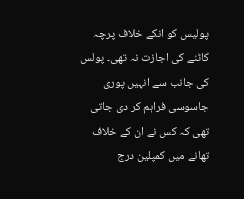پولیس کو انکے خلاف پرچہ کاٹنے کی اجازت نہ تھی۔ پولس کی جانب سے انہیں پوری جاسوسی فراہم کر دی جاتی تھی کہ کس نے ان کے خلاف تھانے میں کمپلین درج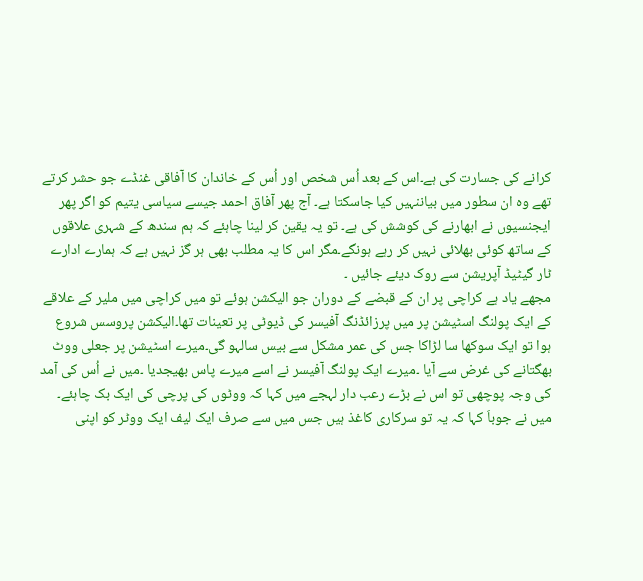کرانے کی جسارت کی ہے۔اس کے بعد اُس شخص اور اُس کے خاندان کا آفاقی غنڈے جو حشر کرتے تھے وہ ان سطور میں بیاننہیں کیا جاسکتا ہے۔ آج پھر آفاق احمد جیسے سیاسی یتیم کو اگر پھر ایجنسیوں نے ابھارنے کی کوشش کی ہے۔ تو یہ یقین کر لینا چاہئے کہ ہم سندھ کے شہری علاقوں کے ساتھ کوئی بھلائی نہیں کر رہے ہونگے۔مگر اس کا یہ مطلب بھی ہر گز نہیں ہے کہ ہمارے ادارے ٹار گیٹیڈ آپریشن سے روک دیئے جائیں ۔
مجھے یاد ہے کراچی پر ان کے قبضے کے دوران جو الیکشن ہوئے تو میں کراچی میں ملیر کے علاقے کے ایک پولنگ اسٹیشن پر میں پرزائڈنگ آفیسر کی ڈیوٹی پر تعینات تھا۔الیکشن پروسس شروع ہوا تو ایک سوکھا سا لڑاکا جس کی عمر مشکل سے بیس سالہو گی۔میرے اسٹیشن پر جعلی ووٹ بھگتانے کی غرض سے آیا ۔میرے ایک پولنگ آفیسر نے اسے میرے پاس بھیجدیا ۔میں نے اُس کی آمد کی وجہ پوچھی تو اس نے بڑے رعب دار لہجے میں کہا کہ ووٹوں کی پرچی کی ایک بک چاہئے۔
میں نے جوباَ کہا کہ یہ تو سرکاری کاغذ ہیں جس میں سے صرف ایک لیف ایک ووٹر کو اپنی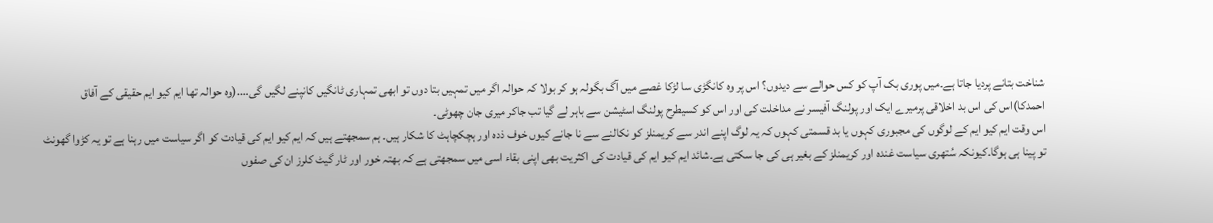شناخت بتانے پردیا جاتا ہے۔میں پوری بک آپ کو کس حوالے سے دیدوں؟ اس پر وہ کانگڑی سا لڑکا غصے میں آگ بگولہ ہو کر بولا کہ حوالہ اگر میں تمہیں بتا دوں تو ابھی تمہاری ٹانگیں کانپنے لگیں گی….(وہ حوالہ تھا ایم کیو ایم حقیقی کے آفاق احمدکا)اس کی اس بد اخلاقی پرمیرے ایک اور پولنگ آفیسر نے مداخلت کی اور اس کو کسیطرح پولنگ اسٹیشن سے باہر لے گیا تب جاکر میری جان چھوٹی۔
اس وقت ایم کیو ایم کے لوگوں کی مجبوری کہوں یا بد قسمتی کہوں کہ یہ لوگ اپنے اندر سے کریمنلز کو نکالنے سے نا جانے کیوں خوف ذدہ اور ہچکچاہٹ کا شکار ہیں۔ ہم سمجھتے ہیں کہ ایم کیو ایم کی قیادت کو اگر سیاست میں رہنا ہے تو یہ کڑوا گھونٹ تو پینا ہی ہوگا۔کیونکہ سُتھری سیاست غندہ اور کریمنلز کے بغیر ہی کی جا سکتی ہے۔شائد ایم کیو ایم کی قیادت کی اکثریت بھی اپنی بقاء اسی میں سمجھتی ہے کہ بھتہ خور اور ٹار گیٹ کلرز ان کی صفوں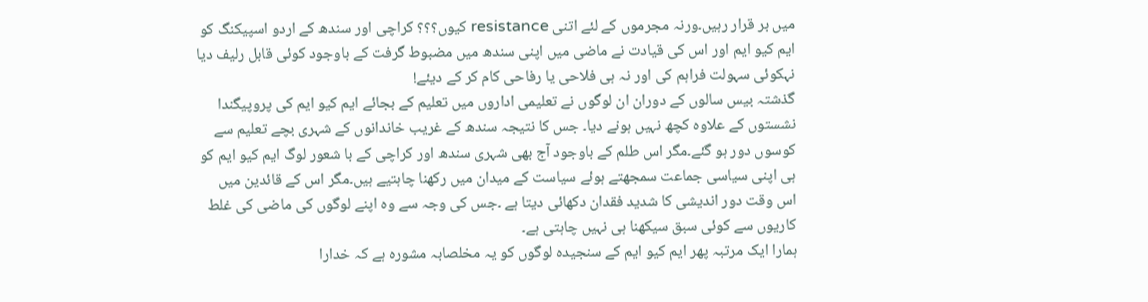میں بر قرار رہیں۔ورنہ مجرموں کے لئے اتنی resistance کیوں؟؟؟ کراچی اور سندھ کے اردو اسپیکنگ کو ایم کیو ایم اور اس کی قیادت نے ماضی میں اپنی سندھ میں مضبوط گرفت کے باوجود کوئی قابل رلیف دیا نہکوئی سہولت فراہم کی اور نہ ہی فلاحی یا رفاحی کام کر کے دیئے!
گذشتہ بیس سالوں کے دوران ان لوگوں نے تعلیمی اداروں میں تعلیم کے بجائے ایم کیو ایم کی پروپیگندا نشستوں کے علاوہ کچھ نہیں ہونے دیا۔ جس کا نتیجہ سندھ کے غریب خاندانوں کے شہری بچے تعلیم سے کوسوں دور ہو گئے۔مگر اس طلم کے باوجود آج بھی شہری سندھ اور کراچی کے با شعور لوگ ایم کیو ایم کو ہی اپنی سیاسی جماعت سمجھتے ہوئے سیاست کے میدان میں رکھنا چاہتیے ہیں۔مگر اس کے قائدین میں اس وقت دور اندیشی کا شدید فقدان دکھائی دیتا ہے ۔جس کی وجہ سے وہ اپنے لوگوں کی ماضی کی غلط کاریوں سے کوئی سبق سیکھنا ہی نہیں چاہتی ہے۔
ہمارا ایک مرتبہ پھر ایم کیو ایم کے سنجیدہ لوگوں کو یہ مخلصابہ مشورہ ہے کہ خدارا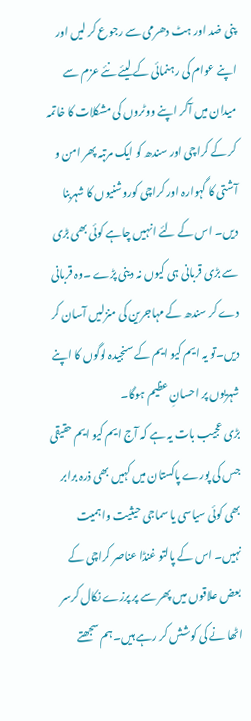پنی ضد اور ہٹ دھرمی سے رجوع کر لیں اور اپنے عوام کی رہنمائی کے لیئے نئے عزم سے میدان میں آکر اپنے ووٹروں کی مشکلات کا خاتمہ کر کے کراچی اور سندھ کو ایک مرتبہ پھر امن و آشتی کا گہوارہ اور کراچی کوروشنیوں کا شہربنا دیں۔ اس کے لئے انہیں چاہے کوئی بھی بڑی سے بڑی قربانی ہی کیوں نہ دینی پڑے ۔وہ قربانی دے کر سندھ کے مہاجرین کی منزلیں آسان کر دیں۔تو یہ ایم کیو ایم کے سنجیدہ لوگوں کا اپنے شہریوں پر احسانِ عظیم ہوگا۔
بڑی عجیب بات یہ ہے کہ آج ایم کیو ایم حقیقی جس کی پورے پاکستان میں کہیں بھی ذرہ برابر بھی کوئی سیاسی یا سماجی حیثیت واہمیت نہیں۔ اس کے پالتو غنڈا عناصر کراچی کے بعض علاقوں میں پھر سے پر پرزے نکال کرسر اٹھا نے کی کوشش کر رہے ہیں۔ہم سجھتے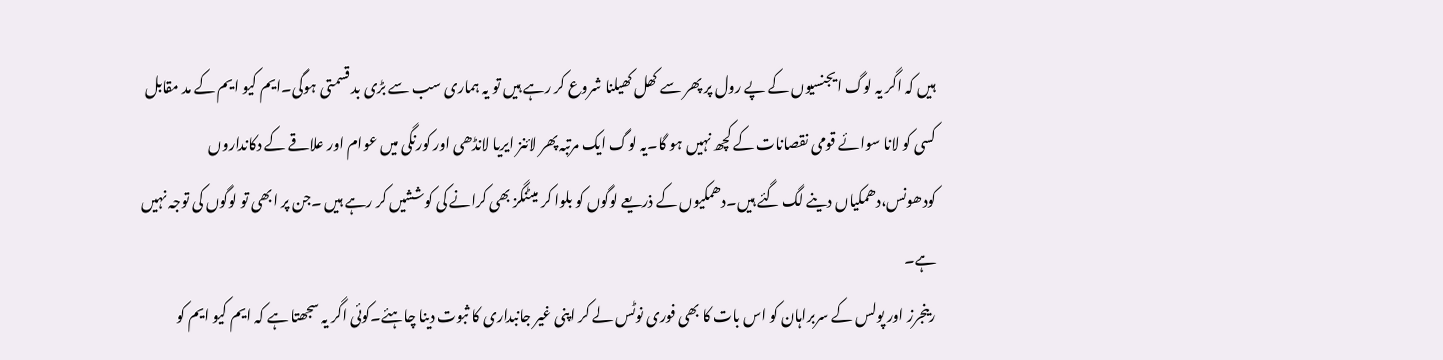ہیں کہ اگر یہ لوگ ایجنسیوں کے پے رول پر پھر سے کھل کھیلنا شروع کر رہے ہیں تو یہ ہماری سب سے بڑی بد قسمتی ہوگی۔ایم کیو ایم کے مد مقابل کسی کو لانا سوائے قومی نقصانات کے کچھ نہیں ہو گا۔یہ لوگ ایک مرتبہ پھر لائنز ایریا لانڈھی اور کورنگی میں عوام اور علاقے کے دکانداروں کودھونس،دھمکیاں دینے لگ گئے ہیں۔دھمکیوں کے ذریعے لوگوں کو بلوا کر میٹنگز بھی کرانے کی کوششیں کر رہے ہیں ۔جن پر ابھی تو لوگوں کی توجہ نہیں ہے۔
رینجرز اور پولس کے سربراہان کو اس بات کا بھی فوری نوٹس لے کر اپنی غیر جانبداری کا ثبوت دینا چاہئے۔کوئی اگر یہ سجھتا ہے کہ ایم کیو ایم کو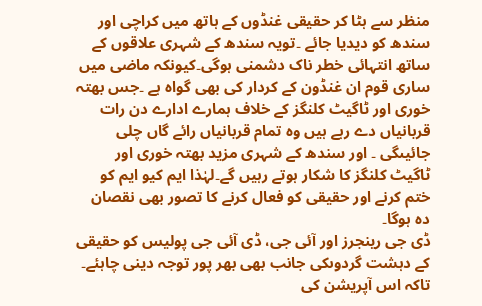منظر سے ہٹا کر حقیقی غنڈوں کے ہاتھ میں کراچی اور سندھ کو دیدیا جائے ۔تویہ سندھ کے شہری علاقوں کے ساتھ انتہائی خطر ناک دشمنی ہوگی۔کیونکہ ماضی میں ساری قوم ان غنڈون کے کردار کی بھی گواہ ہے ۔جس بھتہ خوری اور ٹاگیٹ کلنگز کے خلاف ہمارے ادارے دن رات قربانیاں دے رہے ہیں وہ تمام قربانیاں رائے گاں چلی جائیںگی ۔ اور سندھ کے شہری مزید بھتہ خوری اور ٹاگیٹ کلنگز کا شکار ہوتے رہیں گے۔لہٰذا ایم کیو ایم کو ختم کرنے اور حقیقی کو فعال کرنے کا تصور بھی نقصان دہ ہوگا۔
ڈی جی رینجرز اور آئی جی، ڈی آئی جی پولیس کو حقیقی کے دہشت گردوںکی جانب بھی بھر پور توجہ دینی چاہئے۔ تاکہ اس آپریشن کی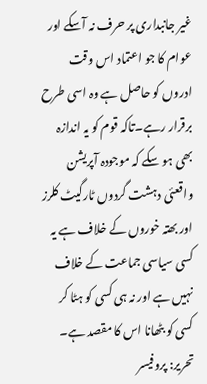غیر جانبداری پر حرف نہ آسکے اور عوام کا جو اعتماد اس وقت ادروں کو حاصل ہے وہ اسی طرح برقرار رہے۔تاکہ قوم کو یہ اندازہ بھی ہو سکے کہ موجودہ آپریشن واقعئی دہشت گردوں ٹارگیٹ کلرز اور بھتہ خوروں کے خلاف ہے یہ کسی سیاسی جماعت کے خلاف نہیں ہے اور نہ ہی کسی کو ہٹا کر کسی کو بٹھانا اس کا مقصد ہے۔
تحریر: پروفیسر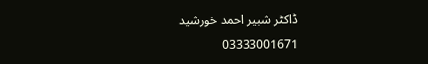ڈاکٹر شبیر احمد خورشید
03333001671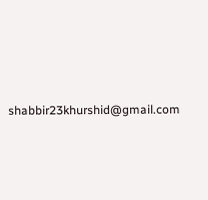shabbir23khurshid@gmail.com